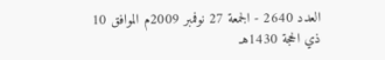العدد 2640 - الجمعة 27 نوفمبر 2009م الموافق 10 ذي الحجة 1430هـ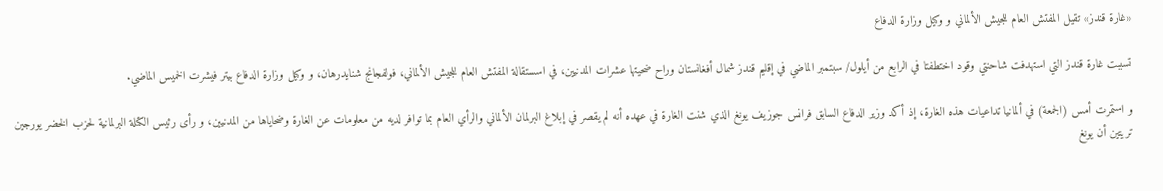«غارة قندز» تقيل المفتش العام للجيش الألماني و وكيل وزارة الدفاع

تسببت غارة قندز التي استهدفت شاحنتي وقود اختطفتا في الرابع من أيلول/ سبتمبر الماضي في إقليم قندز شمال أفغانستان وراح ضحيتها عشرات المدنيين، في اسستقالة المفتش العام للجيش الألماني، فولفجانج شنايدرهان، و وكيل وزارة الدفاع بيتر فيشرت الخميس الماضي.

و استمرت أمس (الجمعة) في ألمانيا تداعيات هذه الغارة، إذ أكد وزير الدفاع السابق فرانس جوزيف يونغ الذي شنت الغارة في عهده أنه لم يقصر في إبلاغ البرلمان الألماني والرأي العام بما توافر لديه من معلومات عن الغارة وضحاياها من المدنيين، و رأى رئيس الكتلة البرلمانية لحزب الخضر يورجين تريتين أن يونغ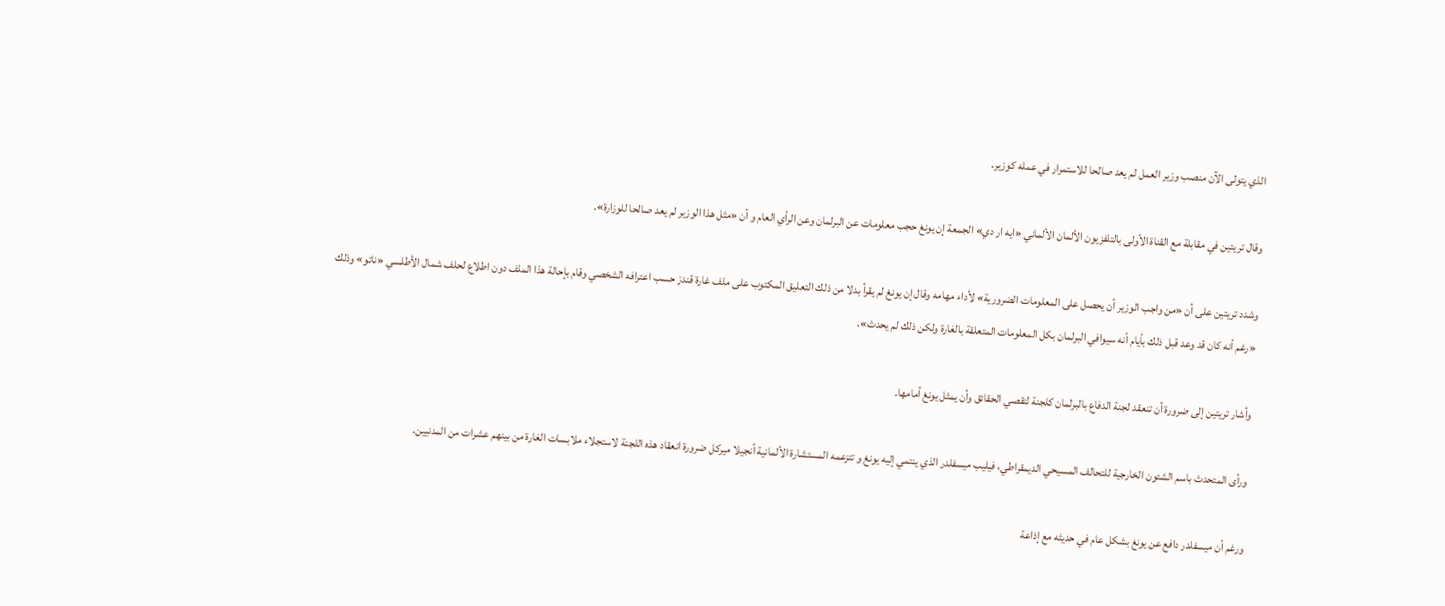الذي يتولى الآن منصب وزير العمل لم يعد صالحا للاستمرار في عمله كوزير.

وقال تريتين في مقابلة مع القناة الأولى بالتلفزيون الألمان الألماني «ايه ار دي» الجمعة إن يونغ حجب معلومات عن البرلمان وعن الرأي العام و أن «مثل هذا الوزير لم يعد صالحا للوزارة».

وشدد تريتين على أن «من واجب الوزير أن يحصل على المعلومات الضرورية» لأداء مهامه وقال إن يونغ لم يقرأ بدلا من ذلك التعليق المكتوب على ملف غارة قندز حسب اعترافه الشخصي وقام بإحالة هذا الملف دون اطلاع لحلف شمال الأطلسي «ناتو» وذلك «رغم أنه كان قد وعد قبل ذلك بأيام أنه سيوافي البرلمان بكل المعلومات المتعلقة بالغارة ولكن ذلك لم يحدث».

وأشار تريتين إلى ضرورة أن تنعقد لجنة الدفاع بالبرلمان كلجنة لتقصي الحقائق وأن يمثل يونغ أمامها.

ورأى المتحدث باسم الشئون الخارجية للتحالف المسيحي الديمقراطي، فيليب ميسفلدر الذي ينتمي إليه يونغ و تتزعمه المستشارة الألمانية أنجيلا ميركل ضرورة انعقاد هذه اللجنة لاستجلاء ملابسات الغارة من بينهم عشرات من المدنيين.

ورغم أن ميسفلدر دافع عن يونغ بشكل عام في حديثه مع إذاعة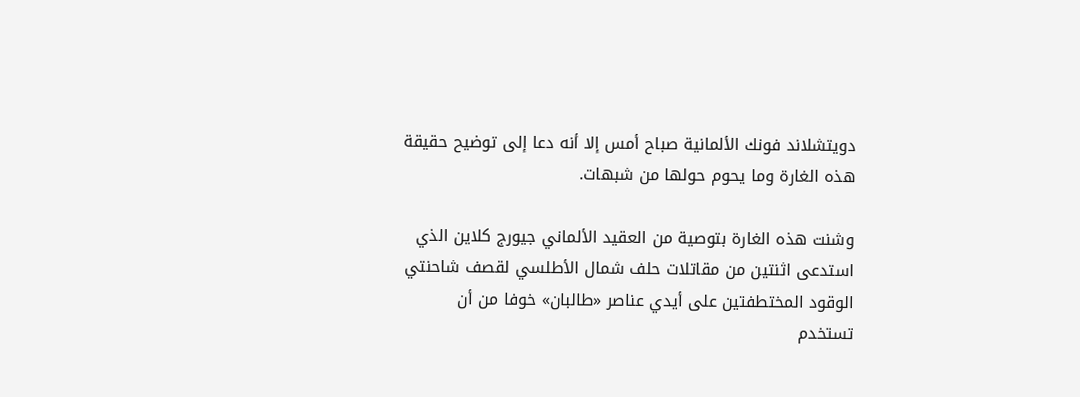دويتشلاند فونك الألمانية صباح أمس إلا أنه دعا إلى توضيح حقيقة هذه الغارة وما يحوم حولها من شبهات.

وشنت هذه الغارة بتوصية من العقيد الألماني جيورج كلاين الذي استدعى اثنتين من مقاتلات حلف شمال الأطلسي لقصف شاحنتي الوقود المختطفتين على أيدي عناصر «طالبان» خوفا من أن تستخدم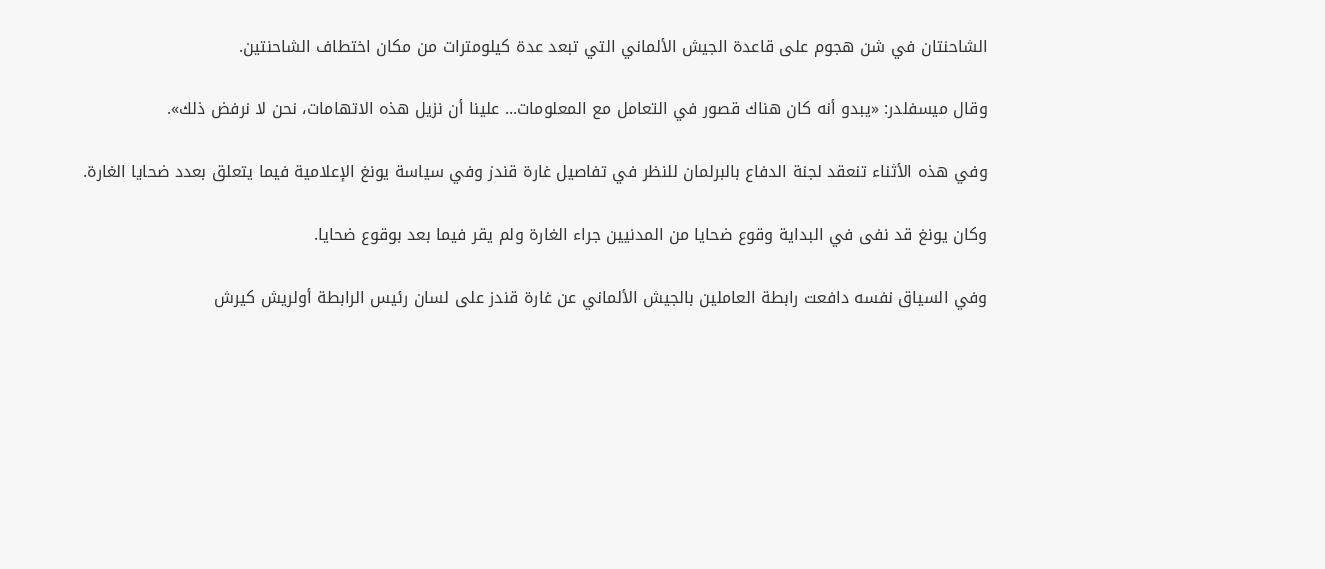الشاحنتان في شن هجوم على قاعدة الجيش الألماني التي تبعد عدة كيلومترات من مكان اختطاف الشاحنتين.

وقال ميسفلدر: «يبدو أنه كان هناك قصور في التعامل مع المعلومات... علينا أن نزيل هذه الاتهامات، نحن لا نرفض ذلك».

وفي هذه الأثناء تنعقد لجنة الدفاع بالبرلمان للنظر في تفاصيل غارة قندز وفي سياسة يونغ الإعلامية فيما يتعلق بعدد ضحايا الغارة.

وكان يونغ قد نفى في البداية وقوع ضحايا من المدنيين جراء الغارة ولم يقر فيما بعد بوقوع ضحايا.

وفي السياق نفسه دافعت رابطة العاملين بالجيش الألماني عن غارة قندز على لسان رئيس الرابطة أولريش كيرش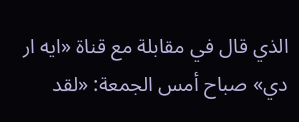الذي قال في مقابلة مع قناة «ايه ار دي» صباح أمس الجمعة: «لقد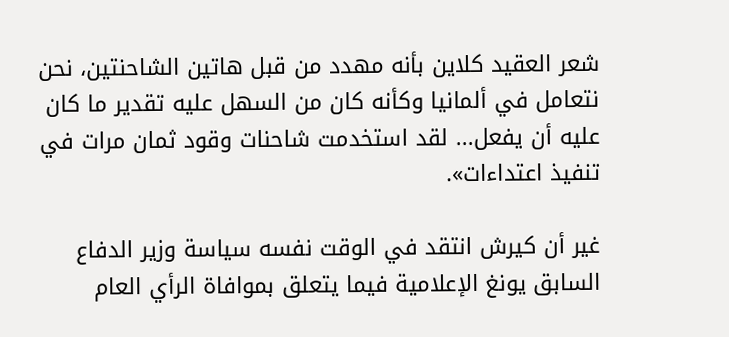شعر العقيد كلاين بأنه مهدد من قبل هاتين الشاحنتين، نحن نتعامل في ألمانيا وكأنه كان من السهل عليه تقدير ما كان عليه أن يفعل... لقد استخدمت شاحنات وقود ثمان مرات في تنفيذ اعتداءات».

غير أن كيرش انتقد في الوقت نفسه سياسة وزير الدفاع السابق يونغ الإعلامية فيما يتعلق بموافاة الرأي العام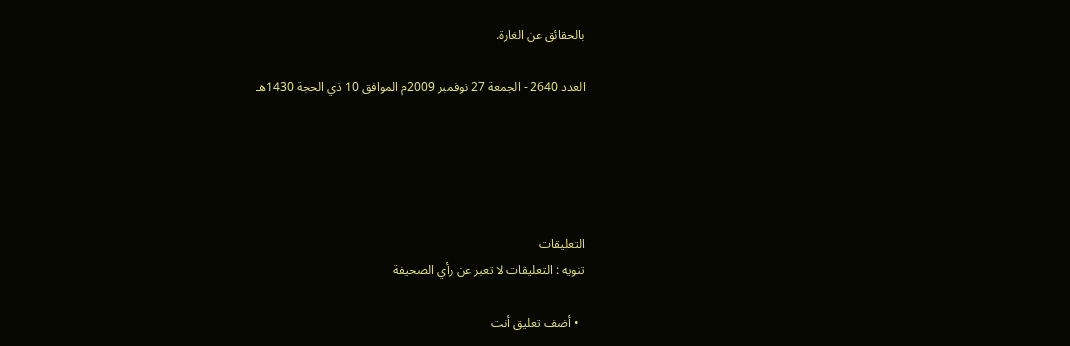بالحقائق عن الغارة.

العدد 2640 - الجمعة 27 نوفمبر 2009م الموافق 10 ذي الحجة 1430هـ





التعليقات
تنويه : التعليقات لا تعبر عن رأي الصحيفة

  • أضف تعليق أنت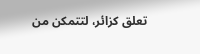تعلق كزائر، لتتمكن من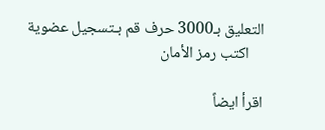التعليق بـ3000 حرف قم بـتسجيل عضوية
    اكتب رمز الأمان

اقرأ ايضاً